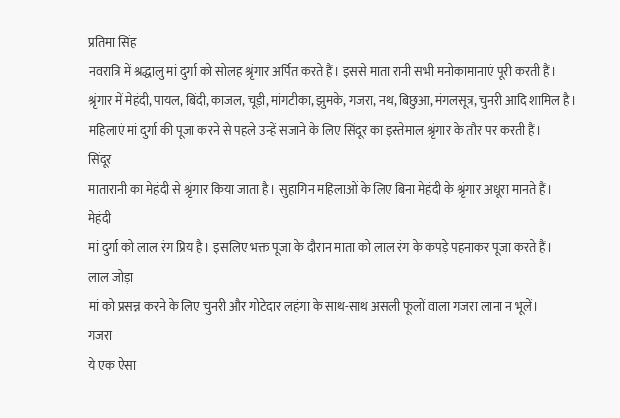प्रतिमा सिंह
नवरात्रि में श्रद्धालु मां दुर्गा को सोलह श्रृंगार अर्पित करते हैं। इससे माता रानी सभी मनोकामानाएं पूरी करती हैं।
श्रृंगार में मेहंदी, पायल, बिंदी, काजल, चूड़ी, मांगटीका, झुमके, गजरा, नथ, बिछुआ, मंगलसूत्र, चुनरी आदि शामिल है।
महिलाएं मां दुर्गा की पूजा करने से पहले उन्हें सजाने के लिए सिंदूर का इस्तेमाल श्रृंगार के तौर पर करती हैं।
सिंदूर
मातारानी का मेहंदी से श्रृंगार किया जाता है। सुहागिन महिलाओं के लिए बिना मेहंदी के श्रृंगार अधूरा मानते हैं।
मेहंदी
मां दुर्गा को लाल रंग प्रिय है। इसलिए भक्त पूजा के दौरान माता को लाल रंग के कपड़े पहनाकर पूजा करते हैं।
लाल जोड़ा
मां को प्रसन्न करने के लिए चुनरी और गोटेदार लहंगा के साथ-साथ असली फूलों वाला गजरा लाना न भूलें।
गजरा
ये एक ऐसा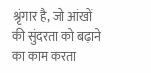श्रृंगार है, जो आंखों की सुंदरता को बढ़ाने का काम करता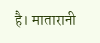है। मातारानी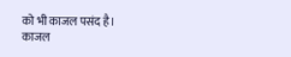को भी काजल पसंद है।
काजल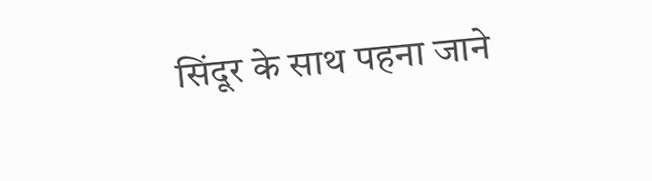सिंदूर के साथ पहना जाने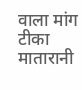वाला मांग टीका मातारानी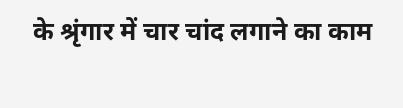के श्रृंगार में चार चांद लगाने का काम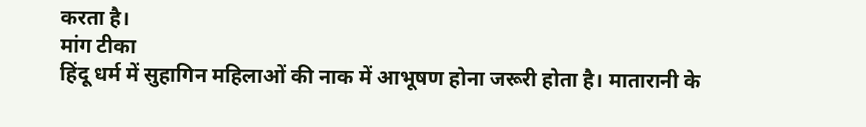करता है।
मांग टीका
हिंदू धर्म में सुहागिन महिलाओं की नाक में आभूषण होना जरूरी होता है। मातारानी के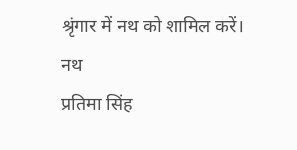श्रृंगार में नथ को शामिल करें।
नथ
प्रतिमा सिंह